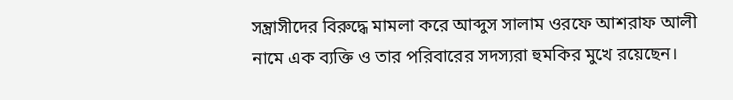সন্ত্রাসীদের বিরুদ্ধে মামলা করে আব্দুস সালাম ওরফে আশরাফ আলী নামে এক ব্যক্তি ও তার পরিবারের সদস্যরা হুমকির মুখে রয়েছেন।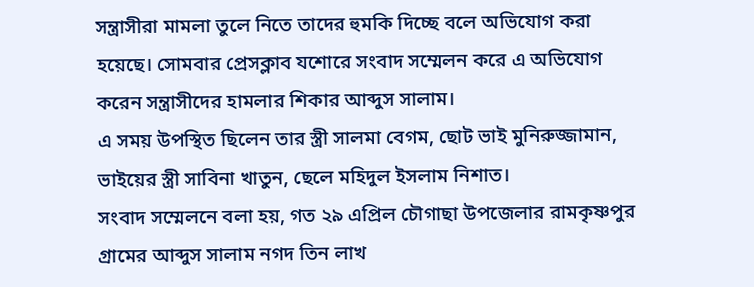সন্ত্রাসীরা মামলা তুলে নিতে তাদের হুমকি দিচ্ছে বলে অভিযোগ করা হয়েছে। সোমবার প্রেসক্লাব যশোরে সংবাদ সম্মেলন করে এ অভিযোগ করেন সন্ত্রাসীদের হামলার শিকার আব্দুস সালাম।
এ সময় উপস্থিত ছিলেন তার স্ত্রী সালমা বেগম, ছোট ভাই মুনিরুজ্জামান, ভাইয়ের স্ত্রী সাবিনা খাতুন, ছেলে মহিদুল ইসলাম নিশাত।
সংবাদ সম্মেলনে বলা হয়, গত ২৯ এপ্রিল চৌগাছা উপজেলার রামকৃষ্ণপুর গ্রামের আব্দুস সালাম নগদ তিন লাখ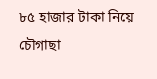৮৫ হাজার টাকা নিয়ে চৌগাছা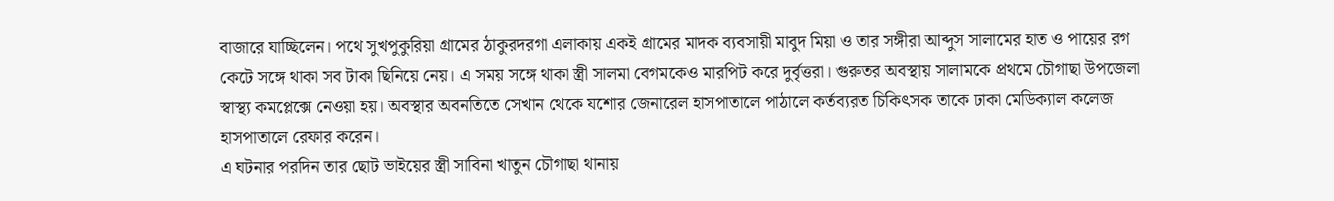বাজারে যাচ্ছিলেন। পথে সুখপুকুরিয়া গ্রামের ঠাকুরদরগা এলাকায় একই গ্রামের মাদক ব্যবসায়ী মাবুদ মিয়া ও তার সঙ্গীরা আব্দুস সালামের হাত ও পায়ের রগ কেটে সঙ্গে থাকা সব টাকা ছিনিয়ে নেয়। এ সময় সঙ্গে থাকা স্ত্রী সালমা বেগমকেও মারপিট করে দুর্বৃত্তরা। গুরুতর অবস্থায় সালামকে প্রথমে চৌগাছা উপজেলা স্বাস্থ্য কমপ্লেক্সে নেওয়া হয়। অবস্থার অবনতিতে সেখান থেকে যশোর জেনারেল হাসপাতালে পাঠালে কর্তব্যরত চিকিৎসক তাকে ঢাকা মেডিক্যাল কলেজ হাসপাতালে রেফার করেন।
এ ঘটনার পরদিন তার ছোট ভাইয়ের স্ত্রী সাবিনা খাতুন চৌগাছা থানায়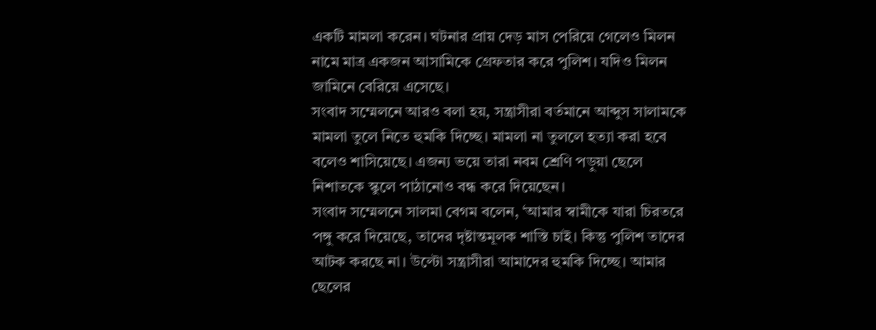একটি মামলা করেন। ঘটনার প্রায় দেড় মাস পেরিয়ে গেলেও মিলন নামে মাত্র একজন আসামিকে গ্রেফতার করে পুলিশ। যদিও মিলন জামিনে বেরিয়ে এসেছে।
সংবাদ সম্মেলনে আরও বলা হয়, সন্ত্রাসীরা বর্তমানে আব্দুস সালামকে মামলা তুলে নিতে হুমকি দিচ্ছে। মামলা না তুললে হত্যা করা হবে বলেও শাসিয়েছে। এজন্য ভয়ে তারা নবম শ্রেণি পড়ুয়া ছেলে নিশাতকে স্কুলে পাঠানোও বন্ধ করে দিয়েছেন।
সংবাদ সম্মেলনে সালমা বেগম বলেন, ‘আমার স্বামীকে যারা চিরতরে পঙ্গু করে দিয়েছে, তাদের দৃষ্টান্তমূলক শাস্তি চাই। কিন্তু পুলিশ তাদের আটক করছে না। উল্টো সন্ত্রাসীরা আমাদের হুমকি দিচ্ছে। আমার ছেলের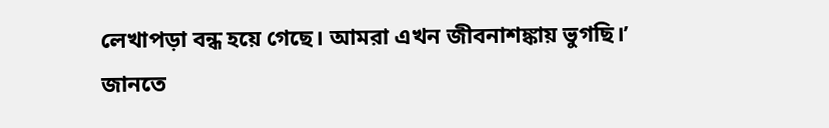লেখাপড়া বন্ধ হয়ে গেছে। আমরা এখন জীবনাশঙ্কায় ভুগছি।’
জানতে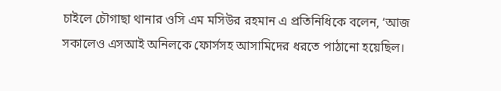চাইলে চৌগাছা থানার ওসি এম মসিউর রহমান এ প্রতিনিধিকে বলেন, ‘আজ সকালেও এসআই অনিলকে ফোর্সসহ আসামিদের ধরতে পাঠানো হয়েছিল।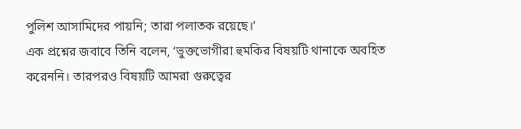পুলিশ আসামিদের পায়নি; তারা পলাতক রয়েছে।’
এক প্রশ্নের জবাবে তিনি বলেন, ‘ভুক্তভোগীরা হুমকির বিষয়টি থানাকে অবহিত করেননি। তারপরও বিষয়টি আমরা গুরুত্বের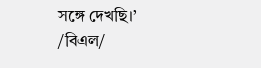সঙ্গে দেখছি।’
/বিএল/